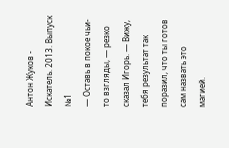Антон Жуков - Искатель. 2013. Выпуск №1
— Оставь в покое чьи-то взгляды, — резко сказал Игорь. — Вижу, тебя результат так поразил, что ты готов сам назвать это магией.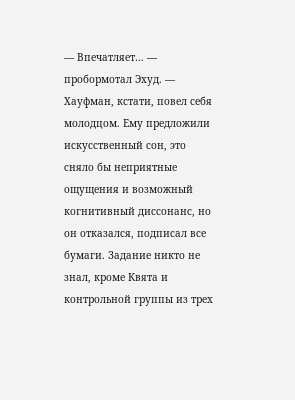— Впечатляет… — пробормотал Эхуд. — Хауфман, кстати, повел себя молодцом. Ему предложили искусственный сон, это сняло бы неприятные ощущения и возможный когнитивный диссонанс, но он отказался, подписал все бумаги. Задание никто не знал, кроме Квята и контрольной группы из трех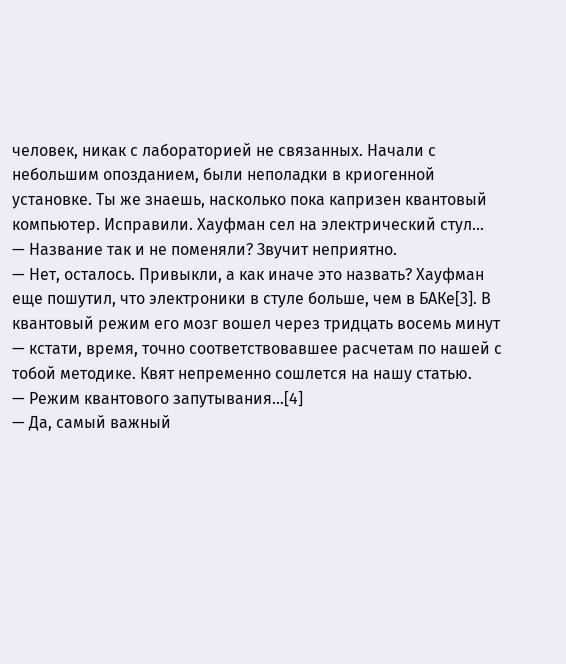человек, никак с лабораторией не связанных. Начали с небольшим опозданием, были неполадки в криогенной установке. Ты же знаешь, насколько пока капризен квантовый компьютер. Исправили. Хауфман сел на электрический стул…
— Название так и не поменяли? Звучит неприятно.
— Нет, осталось. Привыкли, а как иначе это назвать? Хауфман еще пошутил, что электроники в стуле больше, чем в БАКе[3]. В квантовый режим его мозг вошел через тридцать восемь минут — кстати, время, точно соответствовавшее расчетам по нашей с тобой методике. Квят непременно сошлется на нашу статью.
— Режим квантового запутывания…[4]
— Да, самый важный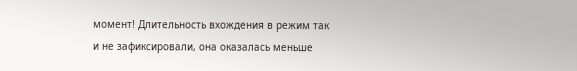момент! Длительность вхождения в режим так и не зафиксировали, она оказалась меньше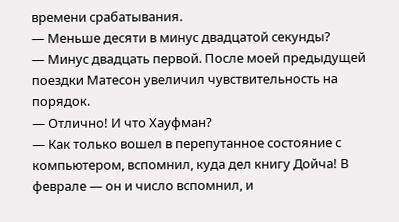времени срабатывания.
— Меньше десяти в минус двадцатой секунды?
— Минус двадцать первой. После моей предыдущей поездки Матесон увеличил чувствительность на порядок.
— Отлично! И что Хауфман?
— Как только вошел в перепутанное состояние с компьютером, вспомнил, куда дел книгу Дойча! В феврале — он и число вспомнил, и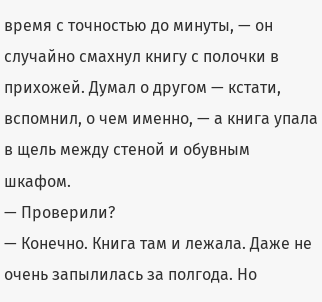время с точностью до минуты, — он случайно смахнул книгу с полочки в прихожей. Думал о другом — кстати, вспомнил, о чем именно, — а книга упала в щель между стеной и обувным шкафом.
— Проверили?
— Конечно. Книга там и лежала. Даже не очень запылилась за полгода. Но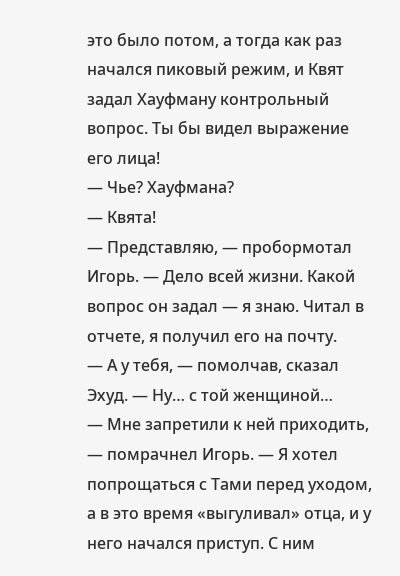это было потом, а тогда как раз начался пиковый режим, и Квят задал Хауфману контрольный вопрос. Ты бы видел выражение его лица!
— Чье? Хауфмана?
— Квята!
— Представляю, — пробормотал Игорь. — Дело всей жизни. Какой вопрос он задал — я знаю. Читал в отчете, я получил его на почту.
— А у тебя, — помолчав, сказал Эхуд. — Ну… с той женщиной…
— Мне запретили к ней приходить, — помрачнел Игорь. — Я хотел попрощаться с Тами перед уходом, а в это время «выгуливал» отца, и у него начался приступ. С ним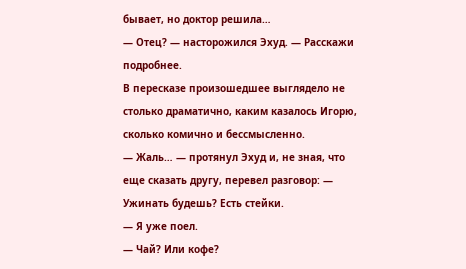бывает, но доктор решила…
— Отец? — насторожился Эхуд. — Расскажи подробнее.
В пересказе произошедшее выглядело не столько драматично, каким казалось Игорю, сколько комично и бессмысленно.
— Жаль… — протянул Эхуд и, не зная, что еще сказать другу, перевел разговор: — Ужинать будешь? Есть стейки.
— Я уже поел.
— Чай? Или кофе?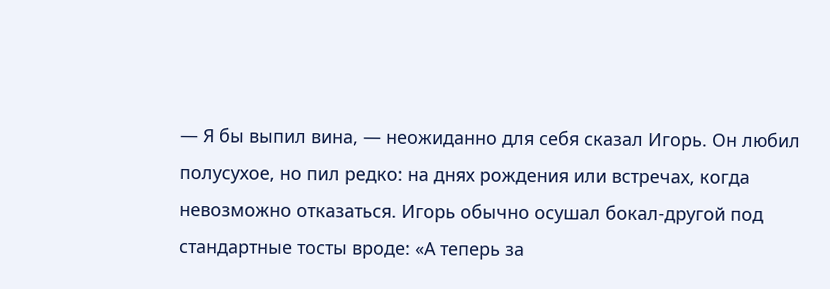— Я бы выпил вина, — неожиданно для себя сказал Игорь. Он любил полусухое, но пил редко: на днях рождения или встречах, когда невозможно отказаться. Игорь обычно осушал бокал-другой под стандартные тосты вроде: «А теперь за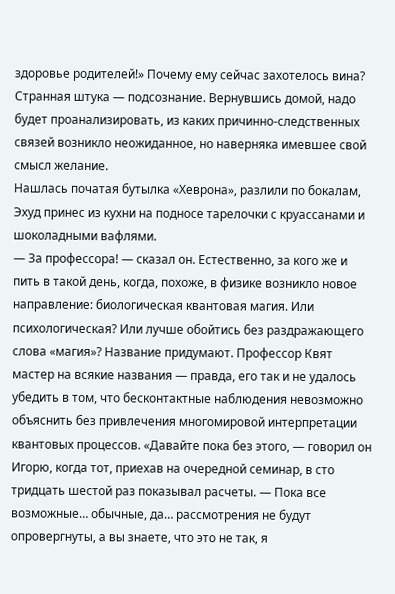здоровье родителей!» Почему ему сейчас захотелось вина? Странная штука — подсознание. Вернувшись домой, надо будет проанализировать, из каких причинно-следственных связей возникло неожиданное, но наверняка имевшее свой смысл желание.
Нашлась початая бутылка «Хеврона», разлили по бокалам, Эхуд принес из кухни на подносе тарелочки с круассанами и шоколадными вафлями.
— За профессора! — сказал он. Естественно, за кого же и пить в такой день, когда, похоже, в физике возникло новое направление: биологическая квантовая магия. Или психологическая? Или лучше обойтись без раздражающего слова «магия»? Название придумают. Профессор Квят мастер на всякие названия — правда, его так и не удалось убедить в том, что бесконтактные наблюдения невозможно объяснить без привлечения многомировой интерпретации квантовых процессов. «Давайте пока без этого, — говорил он Игорю, когда тот, приехав на очередной семинар, в сто тридцать шестой раз показывал расчеты. — Пока все возможные… обычные, да… рассмотрения не будут опровергнуты, а вы знаете, что это не так, я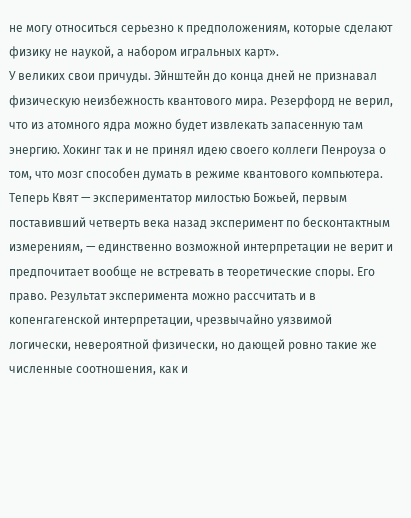не могу относиться серьезно к предположениям, которые сделают физику не наукой, а набором игральных карт».
У великих свои причуды. Эйнштейн до конца дней не признавал физическую неизбежность квантового мира. Резерфорд не верил, что из атомного ядра можно будет извлекать запасенную там энергию. Хокинг так и не принял идею своего коллеги Пенроуза о том, что мозг способен думать в режиме квантового компьютера.
Теперь Квят — экспериментатор милостью Божьей, первым поставивший четверть века назад эксперимент по бесконтактным измерениям, — единственно возможной интерпретации не верит и предпочитает вообще не встревать в теоретические споры. Его право. Результат эксперимента можно рассчитать и в копенгагенской интерпретации, чрезвычайно уязвимой логически, невероятной физически, но дающей ровно такие же численные соотношения, как и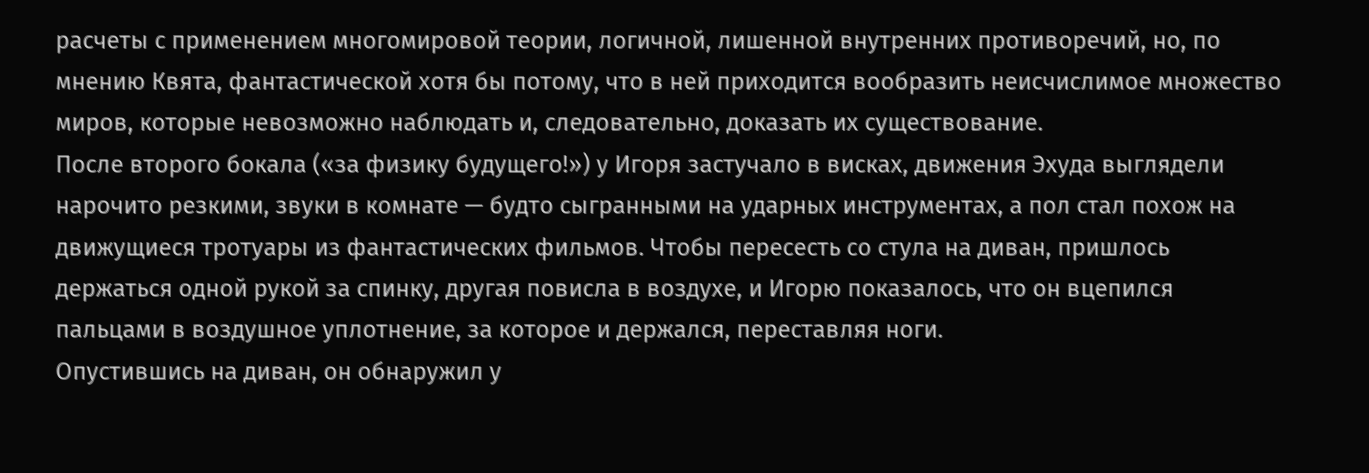расчеты с применением многомировой теории, логичной, лишенной внутренних противоречий, но, по мнению Квята, фантастической хотя бы потому, что в ней приходится вообразить неисчислимое множество миров, которые невозможно наблюдать и, следовательно, доказать их существование.
После второго бокала («за физику будущего!») у Игоря застучало в висках, движения Эхуда выглядели нарочито резкими, звуки в комнате — будто сыгранными на ударных инструментах, а пол стал похож на движущиеся тротуары из фантастических фильмов. Чтобы пересесть со стула на диван, пришлось держаться одной рукой за спинку, другая повисла в воздухе, и Игорю показалось, что он вцепился пальцами в воздушное уплотнение, за которое и держался, переставляя ноги.
Опустившись на диван, он обнаружил у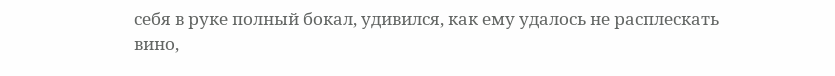себя в руке полный бокал, удивился, как ему удалось не расплескать вино,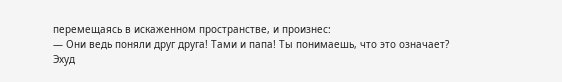перемещаясь в искаженном пространстве, и произнес:
— Они ведь поняли друг друга! Тами и папа! Ты понимаешь, что это означает?
Эхуд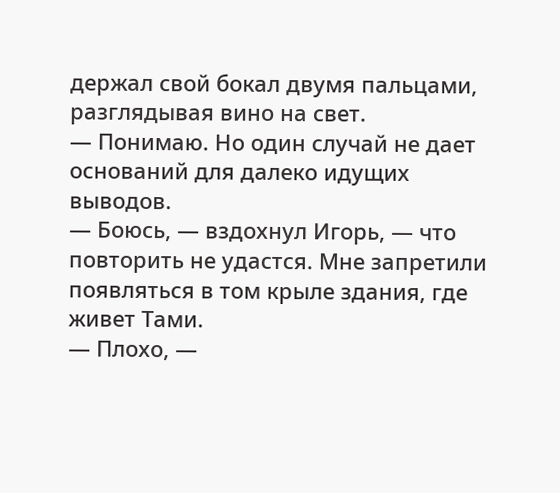держал свой бокал двумя пальцами, разглядывая вино на свет.
— Понимаю. Но один случай не дает оснований для далеко идущих выводов.
— Боюсь, — вздохнул Игорь, — что повторить не удастся. Мне запретили появляться в том крыле здания, где живет Тами.
— Плохо, —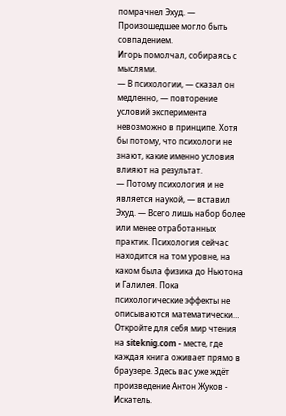помрачнел Эхуд. — Произошедшее могло быть совпадением.
Игорь помолчал, собираясь с мыслями.
— В психологии, — сказал он медленно, — повторение условий эксперимента невозможно в принципе. Хотя бы потому, что психологи не знают, какие именно условия влияют на результат.
— Потому психология и не является наукой, — вставил Эхуд. — Всего лишь набор более или менее отработанных практик. Психология сейчас находится на том уровне, на каком была физика до Ньютона и Галилея. Пока психологические эффекты не описываются математически…
Откройте для себя мир чтения на siteknig.com - месте, где каждая книга оживает прямо в браузере. Здесь вас уже ждёт произведение Антон Жуков - Искатель.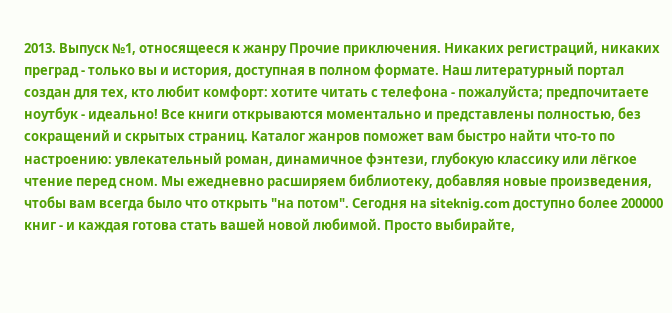2013. Выпуск №1, относящееся к жанру Прочие приключения. Никаких регистраций, никаких преград - только вы и история, доступная в полном формате. Наш литературный портал создан для тех, кто любит комфорт: хотите читать с телефона - пожалуйста; предпочитаете ноутбук - идеально! Все книги открываются моментально и представлены полностью, без сокращений и скрытых страниц. Каталог жанров поможет вам быстро найти что-то по настроению: увлекательный роман, динамичное фэнтези, глубокую классику или лёгкое чтение перед сном. Мы ежедневно расширяем библиотеку, добавляя новые произведения, чтобы вам всегда было что открыть "на потом". Сегодня на siteknig.com доступно более 200000 книг - и каждая готова стать вашей новой любимой. Просто выбирайте,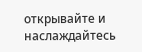открывайте и наслаждайтесь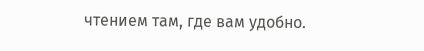чтением там, где вам удобно.